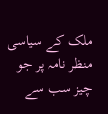ملک کے سیاسی منظر نامہ پر جو
چیز سب سے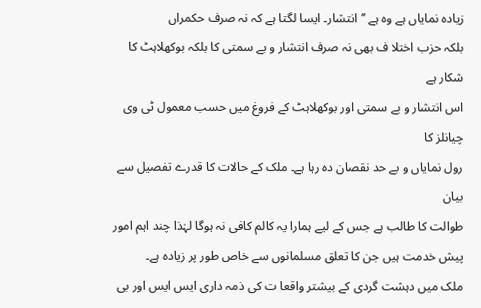زیادہ نمایاں ہے وہ ہے ’’انتشار۔ ایسا لگتا ہے کہ نہ صرف حکمراں
بلکہ حزب اختلا ف بھی نہ صرف انتشار و بے سمتی کا بلکہ بوکھلاہٹ کا شکار ہے
اس انتشار و بے سمتی اور بوکھلاہٹ کے فروغ میں حسب معمول ٹی وی چیانلز کا
رول نمایاں و بے حد نقصان دہ رہا ہے۔ ملک کے حالات کا قدرے تفصیل سے بیان
طوالت کا طالب ہے جس کے لیے ہمارا یہ کالم کافی نہ ہوگا لہٰذا چند اہم امور
پیش خدمت ہیں جن کا تعلق مسلمانوں سے خاص طور پر زیادہ ہے۔
ملک میں دہشت گردی کے بیشتر واقعا ت کی ذمہ داری ایس ایس اور بی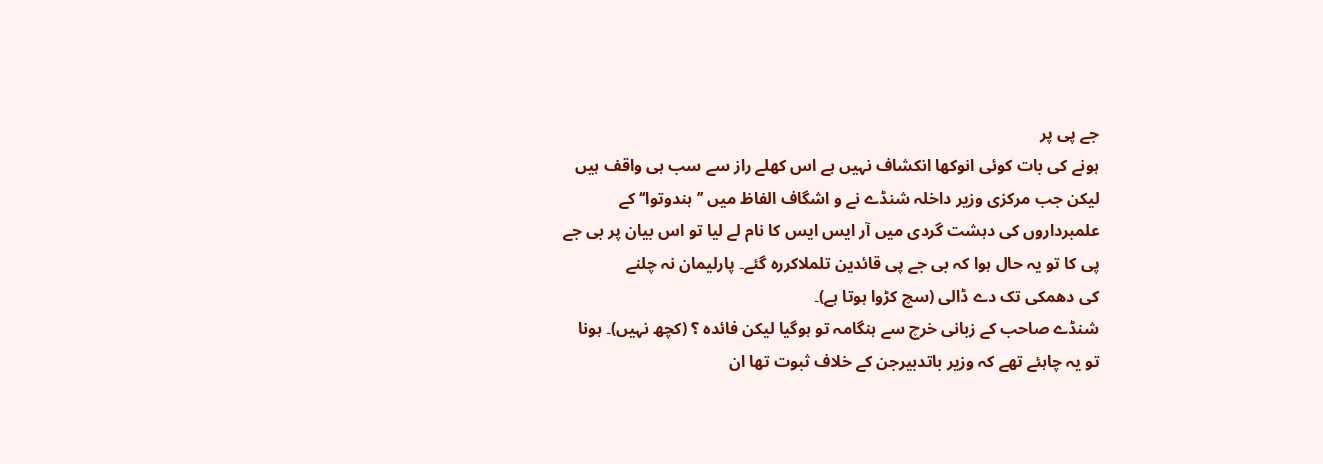جے پی پر
ہونے کی بات کوئی انوکھا انکشاف نہیں ہے اس کھلے راز سے سب ہی واقف ہیں
لیکن جب مرکزی وزیر داخلہ شنڈے نے و اشگاف الفاظ میں ’’ہندوتوا‘‘ کے
علمبرداروں کی دہشت گردی میں آر ایس ایس کا نام لے لیا تو اس بیان پر بی جے
پی کا تو یہ حال ہوا کہ بی جے پی قائدین تلملاکررہ گئے۔ پارلیمان نہ چلنے
کی دھمکی تک دے ڈالی (سچ کڑوا ہوتا ہے)۔
شنڈے صاحب کے زبانی خرچ سے ہنگامہ تو ہوگیا لیکن فائدہ ؟ (کچھ نہیں)۔ ہونا
تو یہ چاہئے تھے کہ وزیر باتدبیرجن کے خلاف ثبوت تھا ان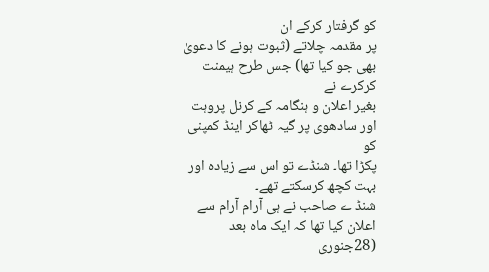کو گرفتار کرکے ان
پر مقدمہ چلاتے (ثبوت ہونے کا دعویٰ بھی جو کیا تھا) جس طرح ہیمنت کرکرے نے
بغیر اعلان و ہنگامہ کے کرنل پروہت اور سادھوی پر گیہ ٹھاکر اینڈ کمپنی کو
پکڑا تھا۔ شنڈے تو اس سے زیادہ اور بہت کچھ کرسکتے تھے۔
شنڈ ے صاحب نے ہی آرام آرام سے اعلان کیا تھا کہ ایک ماہ بعد (28جنوری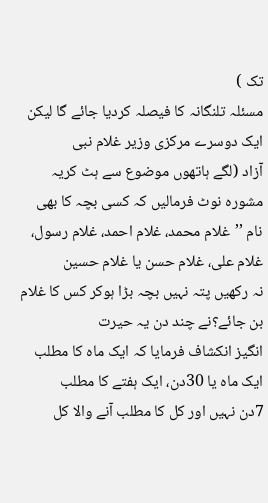تک )
مسئلہ تلنگانہ کا فیصلہ کردیا جائے گا لیکن ایک دوسرے مرکزی وزیر غلام نبی
آزاد (لگے ہاتھوں موضوع سے ہٹ کریہ مشورہ نوٹ فرمالیں کہ کسی بچہ کا بھی
نام ’’غلام محمد، غلام احمد، غلام رسول، غلام علی، غلام حسن یا غلام حسین
نہ رکھیں پتہ نہیں بچہ بڑا ہوکر کس کا غلام بن جائے؟نے چند دن یہ حیرت
انگیز انکشاف فرمایا کہ ایک ماہ کا مطلب ایک ماہ یا 30دن، ایک ہفتے کا مطلب
7دن نہیں اور کل کا مطلب آنے والا کل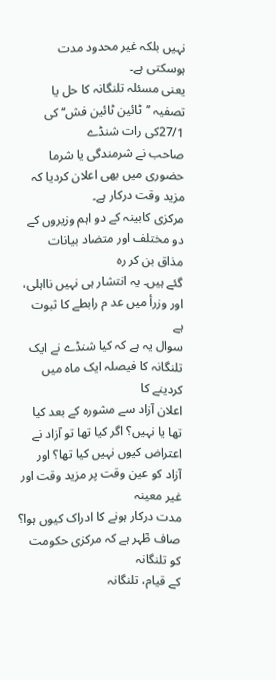نہیں بلکہ غیر محدود مدت ہوسکتی ہے۔
یعنی مسئلہ تلنگانہ کا حل یا تصفیہ ’’ٹائین ٹائین فش‘‘ کی 27/1کی رات شنڈے
صاحب نے شرمندگی یا شرما حضوری میں بھی اعلان کردیا کہ مزید وقت درکار ہے۔
مرکزی کابینہ کے دو اہم وزیروں کے دو مختلف اور متضاد بیانات مذاق بن کر رہ
گئے ہیں۔ یہ انتشار ہی نہیں نااہلی، اور وزرأ میں عد م رابطے کا ثبوت ہے
سوال یہ ہے کہ کیا شنڈے نے ایک تلنگانہ کا فیصلہ ایک ماہ میں کردینے کا
اعلان آزاد سے مشورہ کے بعد کیا تھا یا نہیں؟ اگر کیا تھا تو آزاد نے
اعتراض کیوں نہیں کیا تھا؟ اور آزاد کو عین وقت پر مزید وقت اور غیر معینہ
مدت درکار ہونے کا ادراک کیوں ہوا؟ صاف ظٓہر ہے کہ مرکزی حکومت کو تلنگانہ
کے قیام، تلنگانہ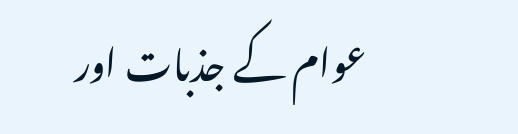عوام کے جذبات اور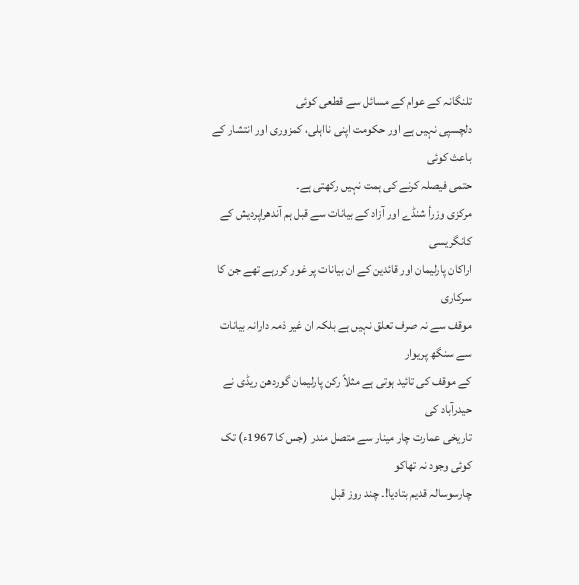تلنگانہ کے عوام کے مسائل سے قطعی کوئی
دلچسپی نہیں ہے اور حکومت اپنی نااہلی، کمزوری اور انتشار کے باعث کوئی
حتمی فیصلہ کرنے کی ہمت نہیں رکھتی ہے۔
مرکزی وزرأ شنڈے اور آزاد کے بیانات سے قبل ہم آندھراپردیش کے کانگریسی
اراکان پارلیمان اور قائدین کے ان بیانات پر غور کررہے تھے جن کا سرکاری
موقف سے نہ صرف تعلق نہیں ہے بلکہ ان غیر ذمہ دارانہ بیانات سے سنگھ پریوار
کے موقف کی تائید ہوتی ہے مثلاً رکن پارلیمان گوردھن ریڈی نے حیدرآباد کی
تاریخی عمارت چار مینار سے متصل مندر (جس کا 1967ء) تک کوئی وجود نہ تھاکو
چارسوسالہ قدیم بتادیا!۔ چند روز قبل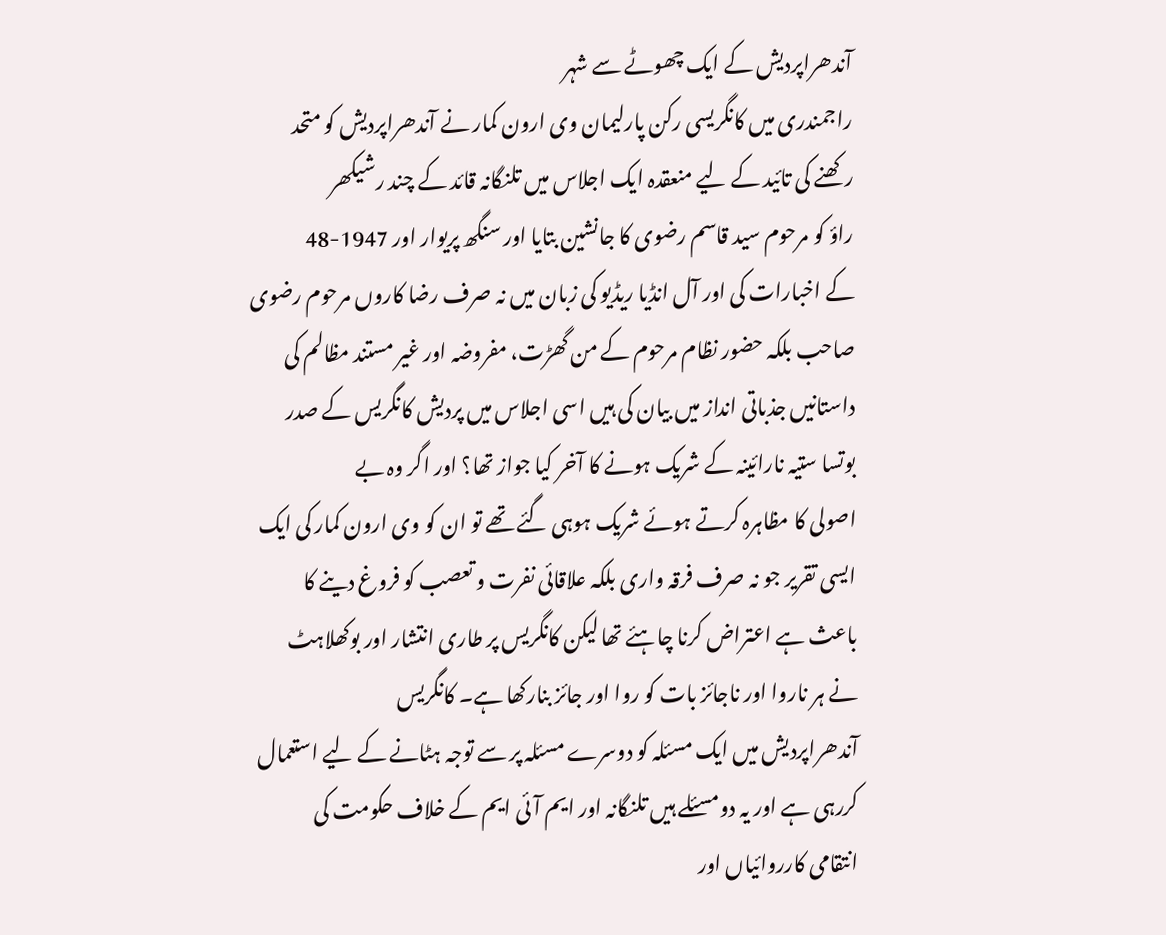آندھراپردیش کے ایک چھوٹے سے شہر
راجمندری میں کانگریسی رکن پارلیمان وی ارون کمار نے آندھراپردیش کو متحد
رکھنے کی تائید کے لیے منعقدہ ایک اجلاس میں تلنگانہ قائد کے چند رشیکھر
راؤ کو مرحوم سید قاسم رضوی کا جانشین بتایا اور سنگھ پریوار اور 1947-48
کے اخبارات کی اور آل انڈیا ریڈیو کی زبان میں نہ صرف رضا کاروں مرحوم رضوی
صاحب بلکہ حضور نظام مرحوم کے من گھڑت، مفروضہ اور غیر مستند مظالم کی
داستانیں جذباتی انداز میں بیان کی ہیں اسی اجلاس میں پردیش کانگریس کے صدر
بوتسا ستیہ نارائینہ کے شریک ہونے کا آخر کیا جواز تھا؟ اور اگر وہ بے
اصولی کا مظاہرہ کرتے ہوئے شریک ہوہی گئے تھے تو ان کو وی ارون کمار کی ایک
ایسی تقریر جو نہ صرف فرقہ واری بلکہ علاقائی نفرت و تعصب کو فروغ دینے کا
باعث ہے اعتراض کرنا چاہئے تھا لیکن کانگریس پر طاری انتشار اور بوکھلاہٹ
نے ہر ناروا اور ناجائز بات کو روا اور جائز بنارکھا ہے۔ کانگریس
آندھراپردیش میں ایک مسئلہ کو دوسرے مسئلہ پر سے توجہ ہٹانے کے لیے استعمال
کررہی ہے اور یہ دومسئلے ہیں تلنگانہ اور ایم آئی ایم کے خلاف حکومت کی
انتقامی کارروائیاں اور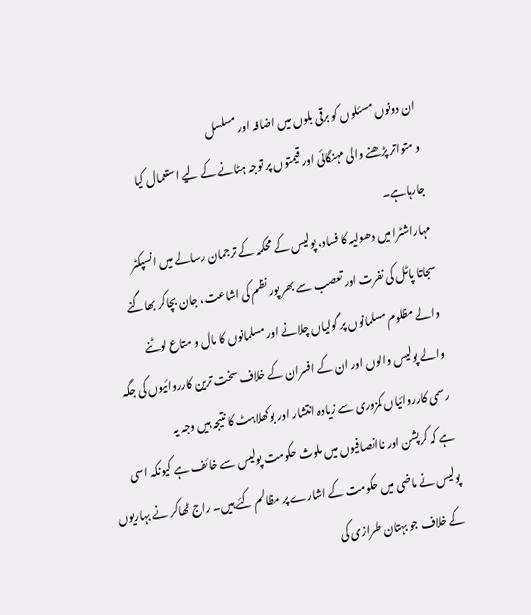ان دونوں مسئلوں کو برقی بلوں میں اضافہ اور مسلسل
و متواتر پڑھنے والی مہنگائی اور قیمتوں پر توجہ ہٹانے کے لیے استعمال کیا
جارہاہے۔
مہاراشٹرا میں دھولیہ کا فساد، پولیس کے محکمہ کے ترجمان رسالے میں انسپکٹر
سجاتا پاٹل کی نفرت اور تعصب سے بھر پور نظم کی اشاعت، جان بچاکر بھاگنے
والے مظلوم مسلمانوں پر گولیاں چلانے اور مسلمانوں کا مال و متاع لوٹنے
والے پولیس والوں اور ان کے افسران کے خلاف سخت ترین کارروائیوں کی جگہ
رسمی کارروائیاں کمزوری سے زیادہ انتشار اور بوکھلاہٹ کا نتیجہ ہیں وجہ یہ
ہے کہ کرپشن اور ناانصافیوں میں ملوث حکومت پولیس سے خائف ہے کیونکہ اسی
پولیس نے ماضی میں حکومت کے اشارے پر مظالم کئے ہیں۔ راج ٹھاکر نے بہاریوں
کے خلاف جو بہتان طرازی کی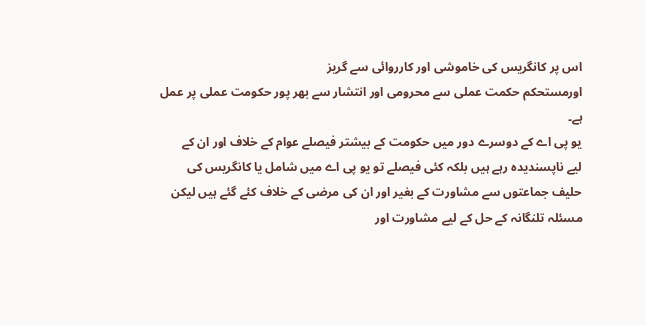اس پر کانگریس کی خاموشی اور کارروائی سے گریز
اورمستحکم حکمت عملی سے محرومی اور انتشار سے بھر پور حکومت عملی پر عمل
ہے۔
یو پی اے کے دوسرے دور میں حکومت کے بیشتر فیصلے عوام کے خلاف اور ان کے
لیے ناپسندیدہ رہے ہیں بلکہ کئی فیصلے تو یو پی اے میں شامل یا کانگریس کی
حلیف جماعتوں سے مشاورت کے بغیر اور ان کی مرضی کے خلاف کئے گئے ہیں لیکن
مسئلہ تلنگانہ کے حل کے لیے مشاورت اور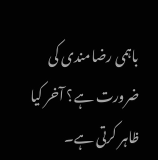باہمی رضامندی کی ضرورت ہے؟ آخر کیا
ظاہر کرتی ہے۔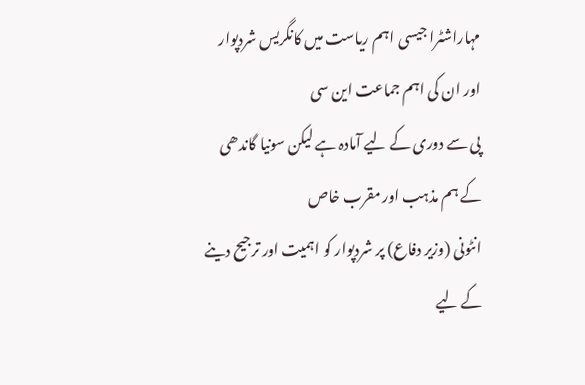مہاراشٹرا جیسی اہم ریاست میں کانگریس شردپوار اور ان کی اہم جماعت این سی
پی سے دوری کے لیے آمادہ ہے لیکن سونیا گاندھی کے ہم مذہب اور مقرب خاص
انٹونی (وزیر دفاع) پر شردپوار کو اہمیت اور ترجیح دینے کے لیے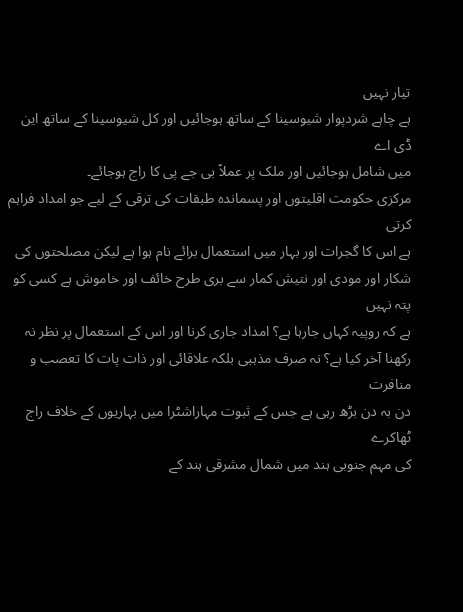تیار نہیں
ہے چاہے شردپوار شیوسینا کے ساتھ ہوجائیں اور کل شیوسینا کے ساتھ این ڈی اے
میں شامل ہوجائیں اور ملک پر عملاً بی جے پی کا راج ہوجائے۔
مرکزی حکومت اقلیتوں اور پسماندہ طبقات کی ترقی کے لیے جو امداد فراہم کرتی
ہے اس کا گجرات اور بہار میں استعمال برائے نام ہوا ہے لیکن مصلحتوں کی
شکار اور مودی اور نتیش کمار سے بری طرح خائف اور خاموش ہے کسی کو پتہ نہیں
ہے کہ روپیہ کہاں جارہا ہے؟ امداد جاری کرنا اور اس کے استعمال پر نظر نہ
رکھنا آخر کیا ہے؟ نہ صرف مذہبی بلکہ علاقائی اور ذات پات کا تعصب و منافرت
دن بہ دن بڑھ رہی ہے جس کے ثبوت مہاراشٹرا میں بہاریوں کے خلاف راج ٹھاکرے
کی مہم جنوبی ہند میں شمال مشرقی ہند کے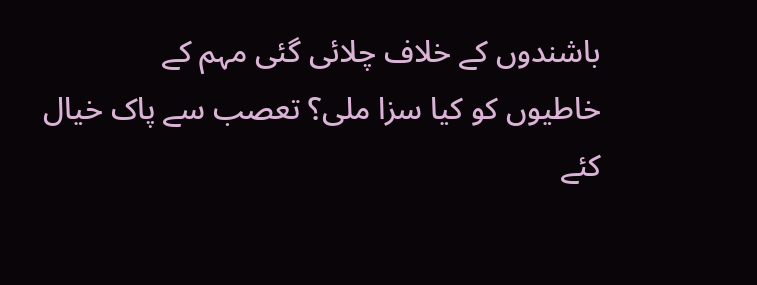باشندوں کے خلاف چلائی گئی مہم کے
خاطیوں کو کیا سزا ملی؟ تعصب سے پاک خیال کئے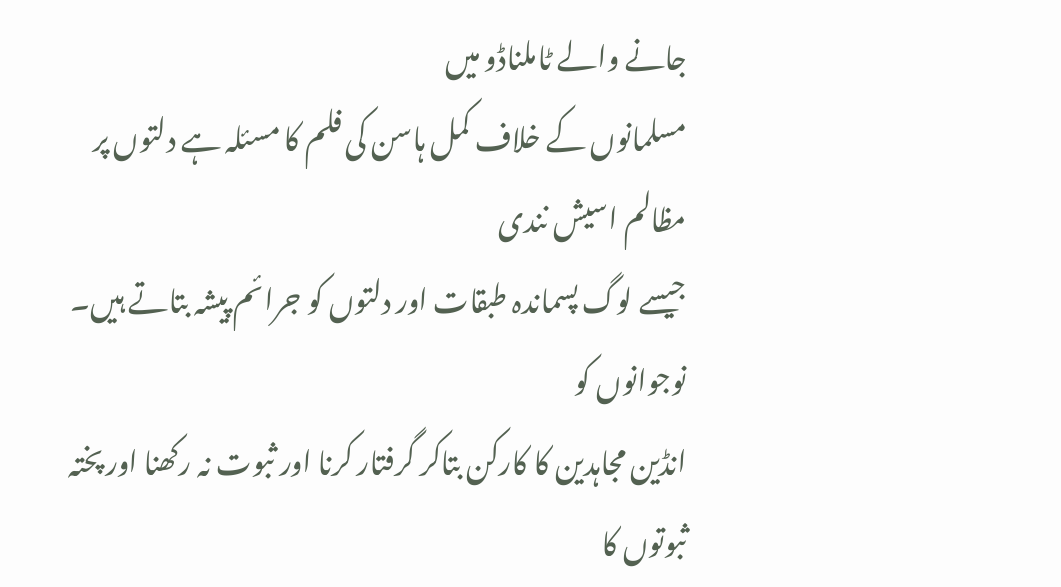جانے والے ٹاملناڈو میں
مسلمانوں کے خلاف کمل ہاسن کی فلم کا مسئلہ ہے دلتوں پر مظالم اسیش نندی
جیسے لوگ پسماندہ طبقات اور دلتوں کو جرائم پیشہ بتاتے ہیں۔ نوجوانوں کو
انڈین مجاہدین کا کارکن بتاکر گرفتار کرنا اور ثبوت نہ رکھنا اور پختہ
ثبوتوں کا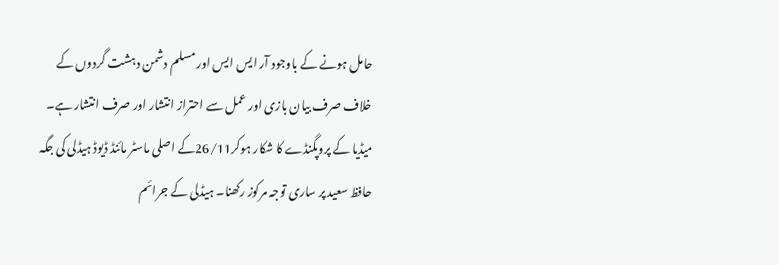حامل ہونے کے باوجود آر ایس ایس اور مسلم دشمن دہشت گردوں کے
خلاف صرف بیان بازی اور عمل سے احتراز انتشار اور صرف انتشار ہے۔
میڈیا کے پروپگنڈے کا شکار ہوکر26/11کے اصلی ماسٹر مائنڈ ڈیوڈ ہیڈلی کی جگہ
حافظ سعید پر ساری توجہ مرکوز رکھنا۔ ہیڈلی کے جرائم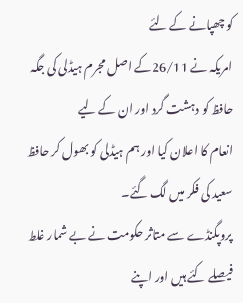کو چھپانے کے لئے
امریکہ نے 26/11کے اصل مجرم ہیڈلی کی جگہ حافظ کو دہشت گرد اور ان کے لیے
انعام کا اعلان کیا اور ہم ہیڈلی کو بھول کر حافظ سعید کی فکر میں لگ گئے۔
پروپگنڈے سے متاثر حکومت نے بے شمار غلط فیصلے کئے ہیں اور اپنے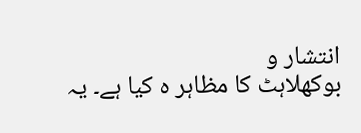انتشار و
بوکھلاہٹ کا مظاہر ہ کیا ہے۔ یہ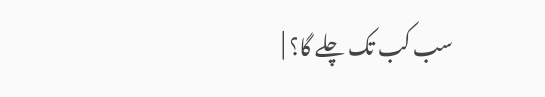سب کب تک چلے گا؟ |